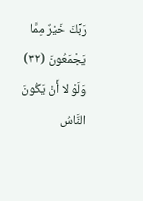رَبِّكَ خَيْرٌ مِمَّا يَجْمَعُونَ (٣٢) وَلَوْ لا أَنْ يَكُونَ النَّاسُ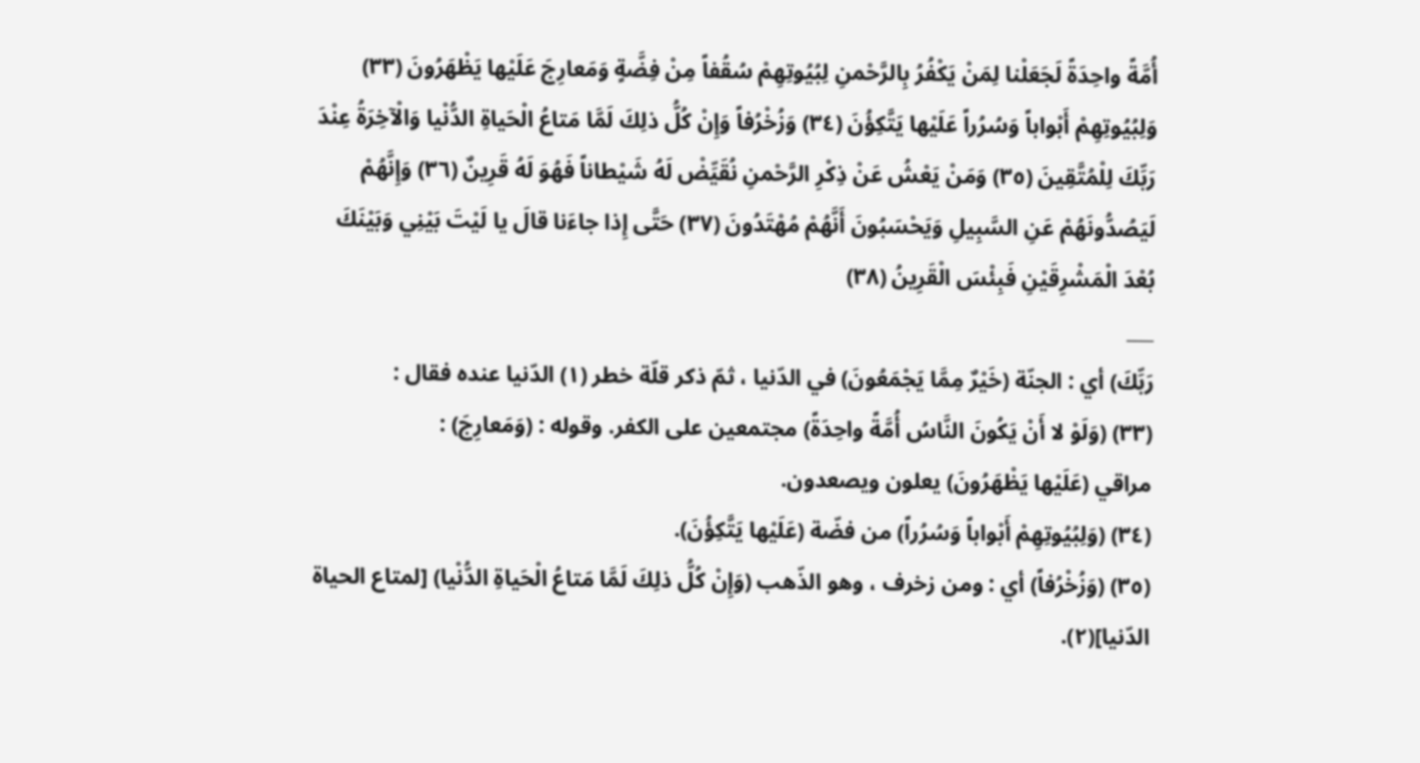أُمَّةً واحِدَةً لَجَعَلْنا لِمَنْ يَكْفُرُ بِالرَّحْمنِ لِبُيُوتِهِمْ سُقُفاً مِنْ فِضَّةٍ وَمَعارِجَ عَلَيْها يَظْهَرُونَ (٣٣) وَلِبُيُوتِهِمْ أَبْواباً وَسُرُراً عَلَيْها يَتَّكِؤُنَ (٣٤) وَزُخْرُفاً وَإِنْ كُلُّ ذلِكَ لَمَّا مَتاعُ الْحَياةِ الدُّنْيا وَالْآخِرَةُ عِنْدَ رَبِّكَ لِلْمُتَّقِينَ (٣٥) وَمَنْ يَعْشُ عَنْ ذِكْرِ الرَّحْمنِ نُقَيِّضْ لَهُ شَيْطاناً فَهُوَ لَهُ قَرِينٌ (٣٦) وَإِنَّهُمْ لَيَصُدُّونَهُمْ عَنِ السَّبِيلِ وَيَحْسَبُونَ أَنَّهُمْ مُهْتَدُونَ (٣٧) حَتَّى إِذا جاءَنا قالَ يا لَيْتَ بَيْنِي وَبَيْنَكَ بُعْدَ الْمَشْرِقَيْنِ فَبِئْسَ الْقَرِينُ (٣٨)
___
رَبِّكَ) أي : الجنّة (خَيْرٌ مِمَّا يَجْمَعُونَ) في الدّنيا ، ثمّ ذكر قلّة خطر (١) الدّنيا عنده فقال :
(٣٣) (وَلَوْ لا أَنْ يَكُونَ النَّاسُ أُمَّةً واحِدَةً) مجتمعين على الكفر. وقوله : (وَمَعارِجَ) :
مراقي (عَلَيْها يَظْهَرُونَ) يعلون ويصعدون.
(٣٤) (وَلِبُيُوتِهِمْ أَبْواباً وَسُرُراً) من فضّة (عَلَيْها يَتَّكِؤُنَ).
(٣٥) (وَزُخْرُفاً) أي : ومن زخرف ، وهو الذّهب (وَإِنْ كُلُّ ذلِكَ لَمَّا مَتاعُ الْحَياةِ الدُّنْيا) [لمتاع الحياة الدّنيا](٢).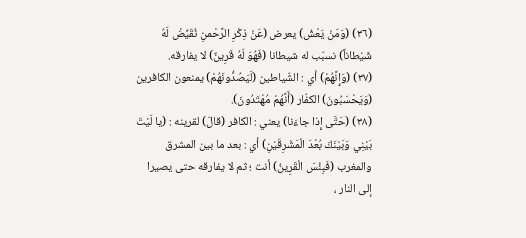(٣٦) (وَمَنْ يَعْشُ) يعرض (عَنْ ذِكْرِ الرَّحْمنِ نُقَيِّضْ لَهُ شَيْطاناً) نسبّب له شيطانا (فَهُوَ لَهُ قَرِينٌ) لا يفارقه.
(٣٧) (وَإِنَّهُمْ) أي : الشّياطين (لَيَصُدُّونَهُمْ) يمنعون الكافرين (وَيَحْسَبُونَ) الكفّار (أَنَّهُمْ مُهْتَدُونَ).
(٣٨) (حَتَّى إِذا جاءَنا) يعني : الكافر (قالَ) لقرينه : (يا لَيْتَ بَيْنِي وَبَيْنَكَ بُعْدَ الْمَشْرِقَيْنِ) أي : بعد ما بين المشرق والمغرب (فَبِئْسَ الْقَرِينُ) أنت ؛ ثم لا يفارقه حتى يصيرا إلى النار ،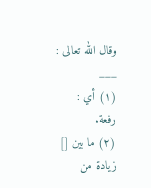وقال الله تعالى :
___
(١) أي : رفعة.
(٢) ما بين [] زيادة من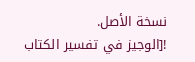نسخة الأصل.
![الوجيز في تفسير الكتاب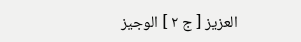العزيز [ ج ٢ ] الوجيز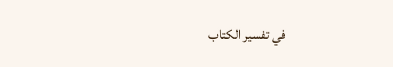في تفسير الكتاب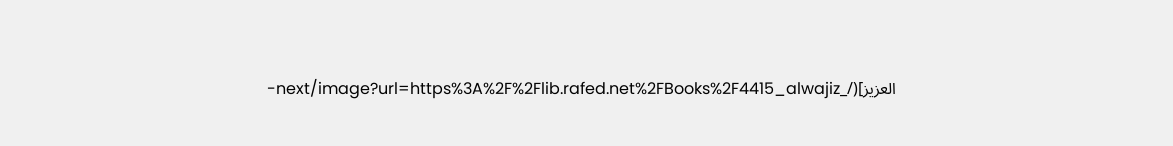العزيز](/_next/image?url=https%3A%2F%2Flib.rafed.net%2FBooks%2F4415_alwajiz-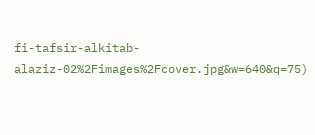fi-tafsir-alkitab-alaziz-02%2Fimages%2Fcover.jpg&w=640&q=75)